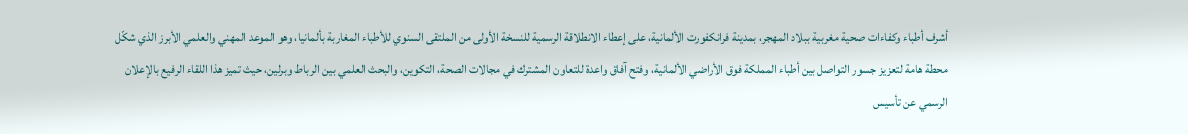أشرف أطباء وكفاءات صحية مغربية ببلاد المهجر، بمدينة فرانكفورت الألمانية، على إعطاء الانطلاقة الرسمية للنسخة الأولى من الملتقى السنوي للأطباء المغاربة بألمانيا، وهو الموعد المهني والعلمي الأبرز الذي شكّل محطة هامة لتعزيز جسور التواصل بين أطباء المملكة فوق الأراضي الألمانية، وفتح آفاق واعدة للتعاون المشترك في مجالات الصحة، التكوين، والبحث العلمي بين الرباط وبرلين، حيث تميز هذا اللقاء الرفيع بالإعلان الرسمي عن تأسيس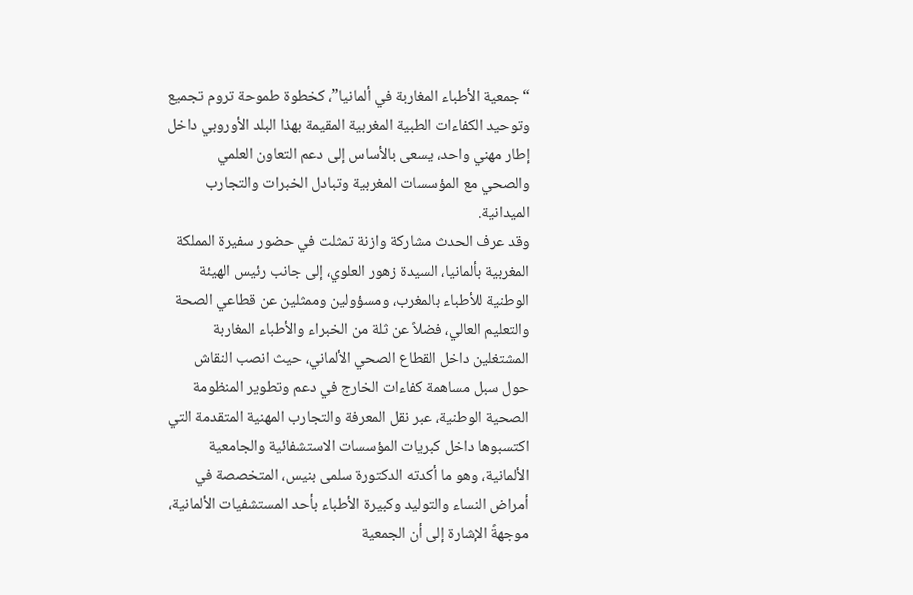“جمعية الأطباء المغاربة في ألمانيا”، كخطوة طموحة تروم تجميع وتوحيد الكفاءات الطبية المغربية المقيمة بهذا البلد الأوروبي داخل إطار مهني واحد، يسعى بالأساس إلى دعم التعاون العلمي والصحي مع المؤسسات المغربية وتبادل الخبرات والتجارب الميدانية.
وقد عرف الحدث مشاركة وازنة تمثلت في حضور سفيرة المملكة المغربية بألمانيا، السيدة زهور العلوي، إلى جانب رئيس الهيئة الوطنية للأطباء بالمغرب، ومسؤولين وممثلين عن قطاعي الصحة والتعليم العالي، فضلاً عن ثلة من الخبراء والأطباء المغاربة المشتغلين داخل القطاع الصحي الألماني، حيث انصب النقاش حول سبل مساهمة كفاءات الخارج في دعم وتطوير المنظومة الصحية الوطنية، عبر نقل المعرفة والتجارب المهنية المتقدمة التي اكتسبوها داخل كبريات المؤسسات الاستشفائية والجامعية الألمانية، وهو ما أكدته الدكتورة سلمى بنيس، المتخصصة في أمراض النساء والتوليد وكبيرة الأطباء بأحد المستشفيات الألمانية، موجهةً الإشارة إلى أن الجمعية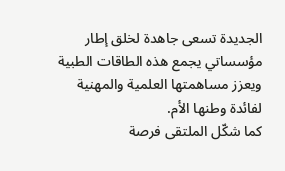الجديدة تسعى جاهدة لخلق إطار مؤسساتي يجمع هذه الطاقات الطبية ويعزز مساهمتها العلمية والمهنية لفائدة وطنها الأم.
كما شكّل الملتقى فرصة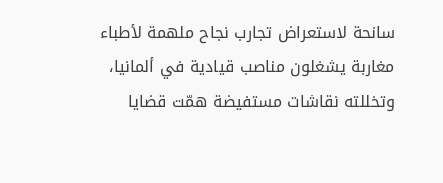سانحة لاستعراض تجارب نجاح ملهمة لأطباء مغاربة يشغلون مناصب قيادية في ألمانيا، وتخللته نقاشات مستفيضة همّت قضايا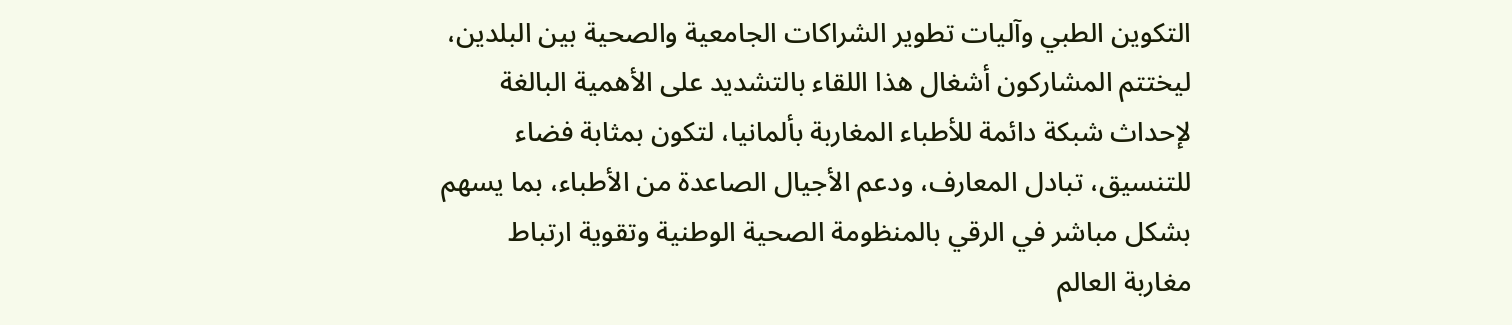التكوين الطبي وآليات تطوير الشراكات الجامعية والصحية بين البلدين، ليختتم المشاركون أشغال هذا اللقاء بالتشديد على الأهمية البالغة لإحداث شبكة دائمة للأطباء المغاربة بألمانيا، لتكون بمثابة فضاء للتنسيق، تبادل المعارف، ودعم الأجيال الصاعدة من الأطباء، بما يسهم بشكل مباشر في الرقي بالمنظومة الصحية الوطنية وتقوية ارتباط مغاربة العالم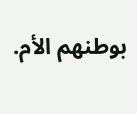بوطنهم الأم.